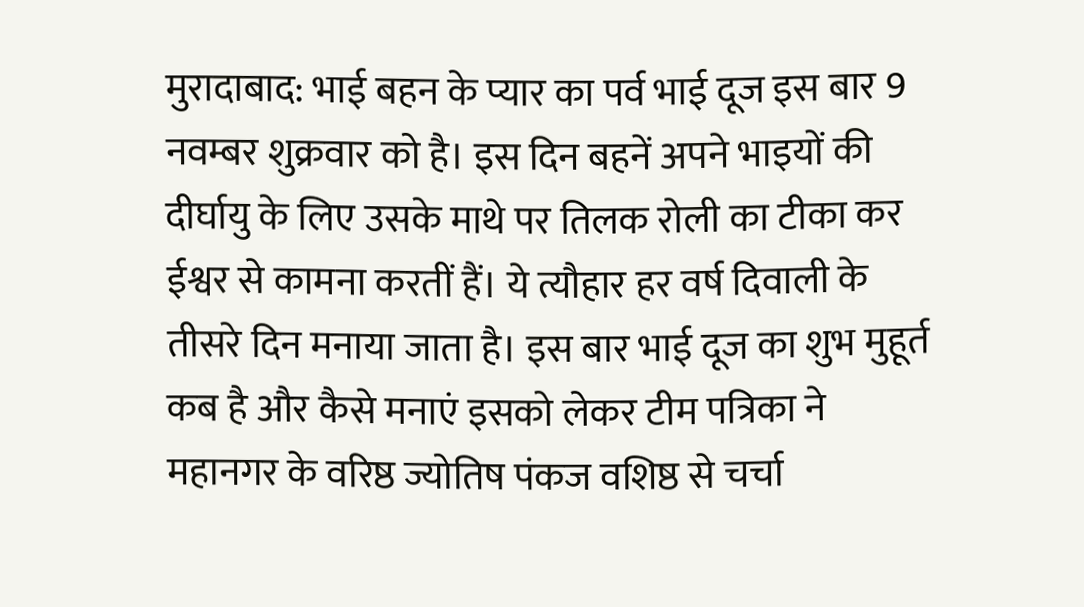मुरादाबाद: भाई बहन के प्यार का पर्व भाई दूज इस बार 9 नवम्बर शुक्रवार को है। इस दिन बहनें अपने भाइयों की दीर्घायु के लिए उसके माथे पर तिलक रोली का टीका कर ईश्वर से कामना करतीं हैं। ये त्यौहार हर वर्ष दिवाली के तीसरे दिन मनाया जाता है। इस बार भाई दूज का शुभ मुहूर्त कब है और कैसे मनाएं इसको लेकर टीम पत्रिका ने महानगर के वरिष्ठ ज्योतिष पंकज वशिष्ठ से चर्चा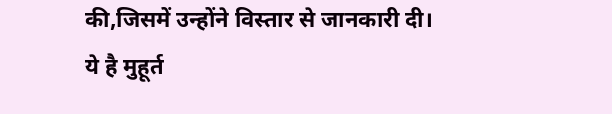की,जिसमें उन्होंने विस्तार से जानकारी दी।
ये है मुहूर्त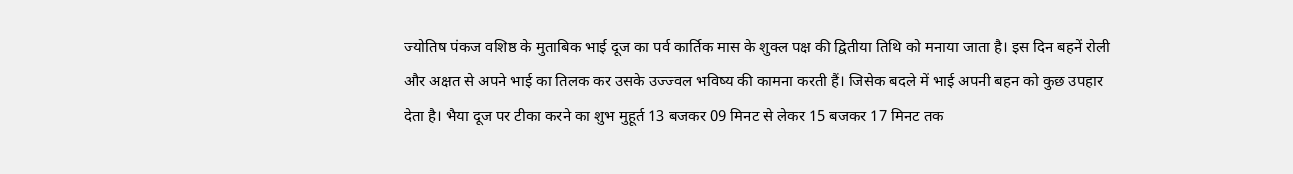ज्योतिष पंकज वशिष्ठ के मुताबिक भाई दूज का पर्व कार्तिक मास के शुक्ल पक्ष की द्वितीया तिथि को मनाया जाता है। इस दिन बहनें रोली और अक्षत से अपने भाई का तिलक कर उसके उज्ज्वल भविष्य की कामना करती हैं। जिसेक बदले में भाई अपनी बहन को कुछ उपहार देता है। भैया दूज पर टीका करने का शुभ मुहूर्त 13 बजकर 09 मिनट से लेकर 15 बजकर 17 मिनट तक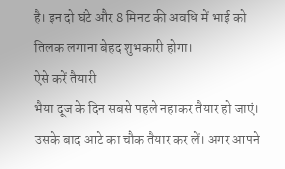है। इन दो घंटे और 8 मिनट की अवधि में भाई को तिलक लगाना बेहद शुभकारी होगा।
ऐसे करें तैयारी
भैया दूज के दिन सबसे पहले नहाकर तैयार हो जाएं। उसके बाद आटे का चौक तैयार कर लें। अगर आपने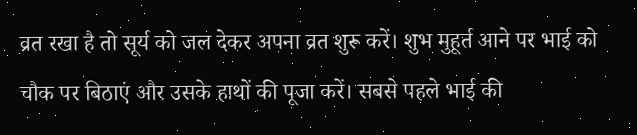व्रत रखा है तो सूर्य को जल देकर अपना व्रत शुरू करें। शुभ मुहूर्त आने पर भाई को चौक पर बिठाएं और उसके हाथों की पूजा करें। सबसे पहले भाई की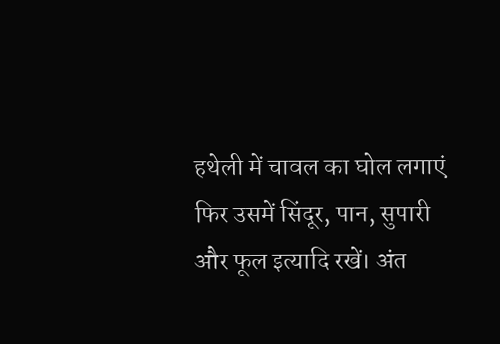हथेली में चावल का घोल लगाएं फिर उसमें सिंदूर, पान, सुपारी और फूल इत्यादि रखें। अंत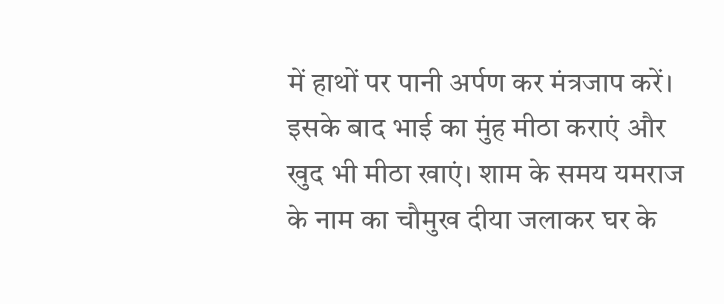में हाथों पर पानी अर्पण कर मंत्रजाप करें। इसके बाद भाई का मुंह मीठा कराएं और खुद भी मीठा खाएं। शाम के समय यमराज के नाम का चौमुख दीया जलाकर घर के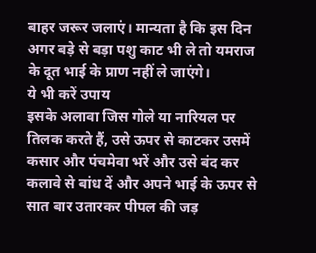बाहर जरूर जलाएं। मान्यता है कि इस दिन अगर बड़े से बड़ा पशु काट भी ले तो यमराज के दूत भाई के प्राण नहीं ले जाएंगे।
ये भी करें उपाय
इसके अलावा जिस गोले या नारियल पर तिलक करते हैं, उसे ऊपर से काटकर उसमें कसार और पंचमेवा भरें और उसे बंद कर कलावे से बांध दें और अपने भाई के ऊपर से सात बार उतारकर पीपल की जड़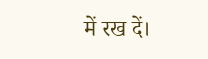में रख दें।